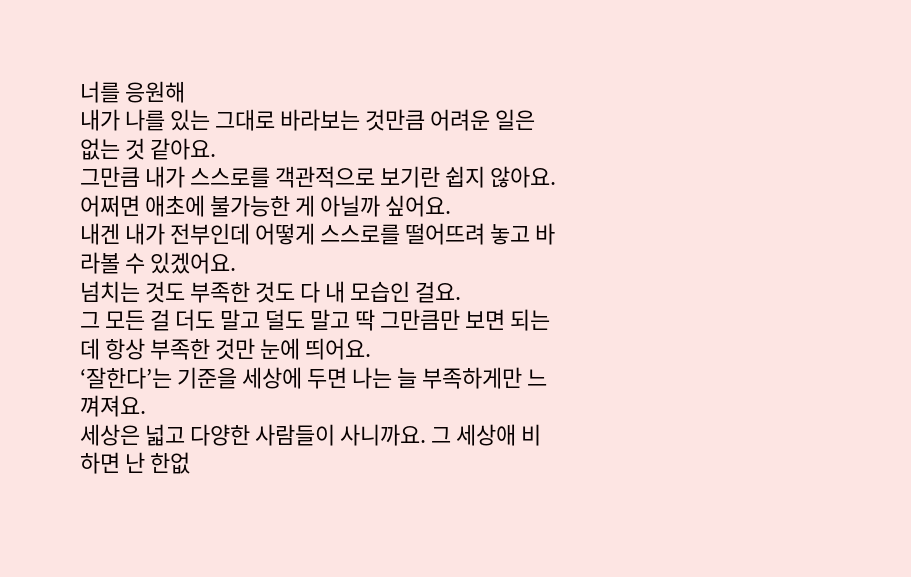너를 응원해
내가 나를 있는 그대로 바라보는 것만큼 어려운 일은 없는 것 같아요.
그만큼 내가 스스로를 객관적으로 보기란 쉽지 않아요.
어쩌면 애초에 불가능한 게 아닐까 싶어요.
내겐 내가 전부인데 어떻게 스스로를 떨어뜨려 놓고 바라볼 수 있겠어요.
넘치는 것도 부족한 것도 다 내 모습인 걸요.
그 모든 걸 더도 말고 덜도 말고 딱 그만큼만 보면 되는데 항상 부족한 것만 눈에 띄어요.
‘잘한다’는 기준을 세상에 두면 나는 늘 부족하게만 느껴져요.
세상은 넓고 다양한 사람들이 사니까요. 그 세상애 비하면 난 한없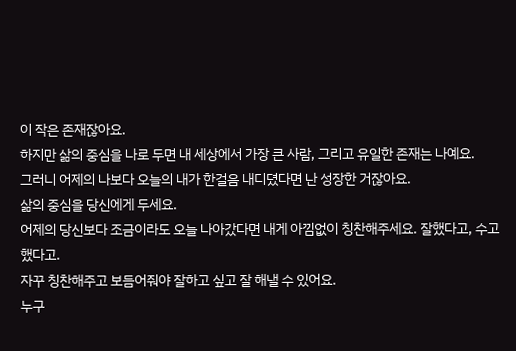이 작은 존재잖아요.
하지만 삶의 중심을 나로 두면 내 세상에서 가장 큰 사람, 그리고 유일한 존재는 나예요.
그러니 어제의 나보다 오늘의 내가 한걸음 내디뎠다면 난 성장한 거잖아요.
삶의 중심을 당신에게 두세요.
어제의 당신보다 조금이라도 오늘 나아갔다면 내게 아낌없이 칭찬해주세요. 잘했다고, 수고했다고.
자꾸 칭찬해주고 보듬어줘야 잘하고 싶고 잘 해낼 수 있어요.
누구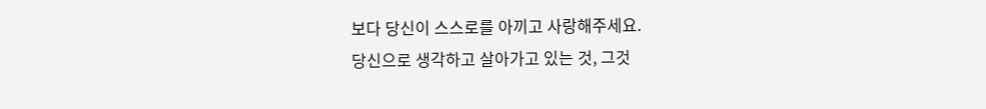보다 당신이 스스로를 아끼고 사랑해주세요.
당신으로 생각하고 살아가고 있는 것, 그것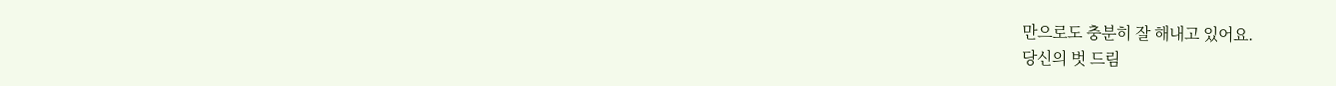만으로도 충분히 잘 해내고 있어요.
당신의 벗 드림